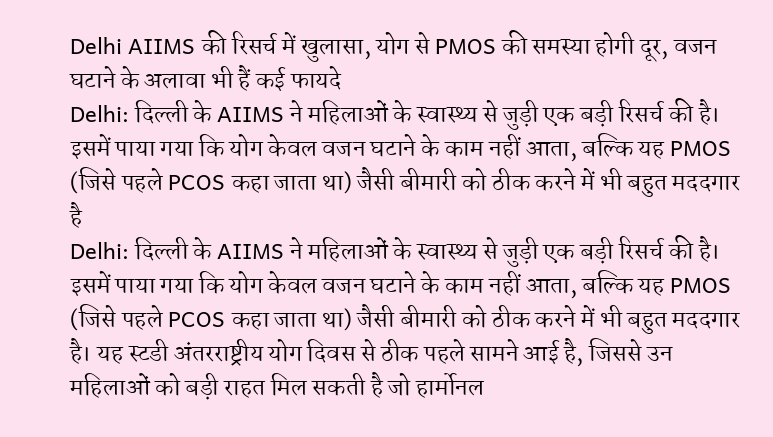Delhi AIIMS की रिसर्च में खुलासा, योग से PMOS की समस्या होगी दूर, वजन घटाने के अलावा भी हैं कई फायदे
Delhi: दिल्ली के AIIMS ने महिलाओं के स्वास्थ्य से जुड़ी एक बड़ी रिसर्च की है। इसमें पाया गया कि योग केवल वजन घटाने के काम नहीं आता, बल्कि यह PMOS (जिसे पहले PCOS कहा जाता था) जैसी बीमारी को ठीक करने में भी बहुत मददगार है
Delhi: दिल्ली के AIIMS ने महिलाओं के स्वास्थ्य से जुड़ी एक बड़ी रिसर्च की है। इसमें पाया गया कि योग केवल वजन घटाने के काम नहीं आता, बल्कि यह PMOS (जिसे पहले PCOS कहा जाता था) जैसी बीमारी को ठीक करने में भी बहुत मददगार है। यह स्टडी अंतरराष्ट्रीय योग दिवस से ठीक पहले सामने आई है, जिससे उन महिलाओं को बड़ी राहत मिल सकती है जो हार्मोनल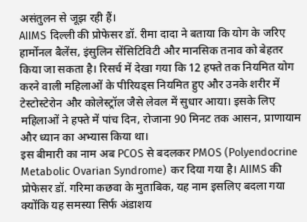असंतुलन से जूझ रही हैं।
AIIMS दिल्ली की प्रोफेसर डॉ. रीमा दादा ने बताया कि योग के जरिए हार्मोनल बैलेंस, इंसुलिन सेंसिटिविटी और मानसिक तनाव को बेहतर किया जा सकता है। रिसर्च में देखा गया कि 12 हफ्ते तक नियमित योग करने वाली महिलाओं के पीरियड्स नियमित हुए और उनके शरीर में टेस्टोस्टेरोन और कोलेस्ट्रॉल जैसे लेवल में सुधार आया। इसके लिए महिलाओं ने हफ्ते में पांच दिन, रोजाना 90 मिनट तक आसन, प्राणायाम और ध्यान का अभ्यास किया था।
इस बीमारी का नाम अब PCOS से बदलकर PMOS (Polyendocrine Metabolic Ovarian Syndrome) कर दिया गया है। AIIMS की प्रोफेसर डॉ. गरिमा कछवा के मुताबिक, यह नाम इसलिए बदला गया क्योंकि यह समस्या सिर्फ अंडाशय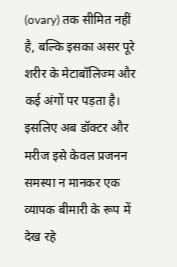(ovary) तक सीमित नहीं है, बल्कि इसका असर पूरे शरीर के मेटाबॉलिज्म और कई अंगों पर पड़ता है। इसलिए अब डॉक्टर और मरीज इसे केवल प्रजनन समस्या न मानकर एक व्यापक बीमारी के रूप में देख रहे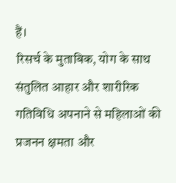हैं।
रिसर्च के मुताबिक, योग के साथ संतुलित आहार और शारीरिक गतिविधि अपनाने से महिलाओं की प्रजनन क्षमता और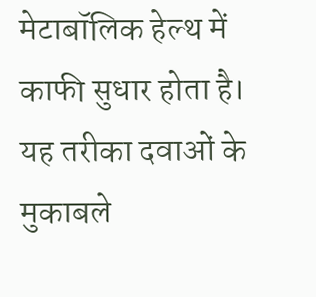मेटाबॉलिक हेल्थ में काफी सुधार होता है। यह तरीका दवाओं के मुकाबले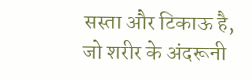सस्ता और टिकाऊ है, जो शरीर के अंदरूनी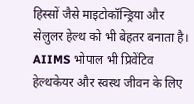हिस्सों जैसे माइटोकॉन्ड्रिया और सेलुलर हेल्थ को भी बेहतर बनाता है। AIIMS भोपाल भी प्रिवेंटिव हेल्थकेयर और स्वस्थ जीवन के लिए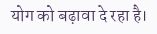योग को बढ़ावा दे रहा है।